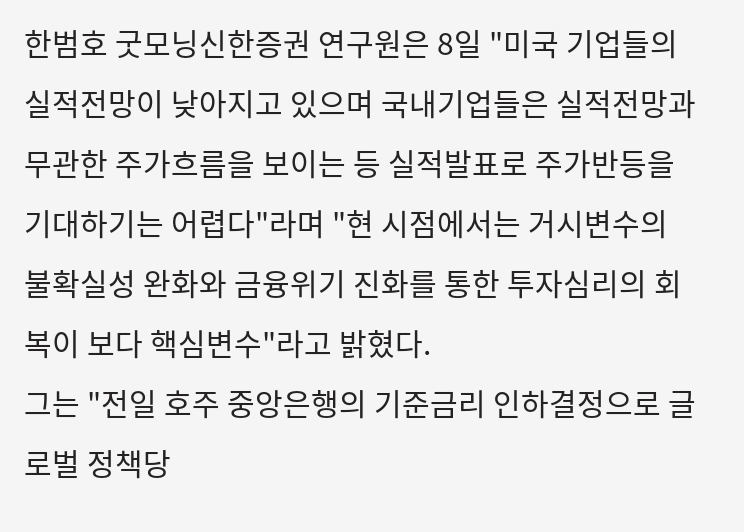한범호 굿모닝신한증권 연구원은 8일 "미국 기업들의 실적전망이 낮아지고 있으며 국내기업들은 실적전망과 무관한 주가흐름을 보이는 등 실적발표로 주가반등을 기대하기는 어렵다"라며 "현 시점에서는 거시변수의 불확실성 완화와 금융위기 진화를 통한 투자심리의 회복이 보다 핵심변수"라고 밝혔다.
그는 "전일 호주 중앙은행의 기준금리 인하결정으로 글로벌 정책당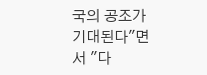국의 공조가 기대된다"면서 "다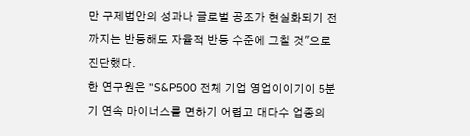만 구제법안의 성과나 글로벌 공조가 현실화되기 전까지는 반등해도 자율적 반등 수준에 그칠 것"으로 진단했다.
한 연구원은 "S&P500 전체 기업 영업이이기이 5분기 연속 마이너스를 면하기 어렵고 대다수 업종의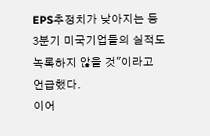EPS추정치가 낮아지는 등 3분기 미국기업들의 실적도 녹록하지 않을 것"이라고 언급했다.
이어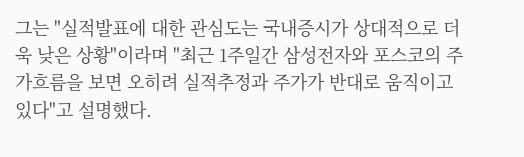그는 "실적발표에 대한 관심도는 국내증시가 상대적으로 더욱 낮은 상황"이라며 "최근 1주일간 삼성전자와 포스코의 주가흐름을 보면 오히려 실적추정과 주가가 반대로 움직이고 있다"고 설명했다.